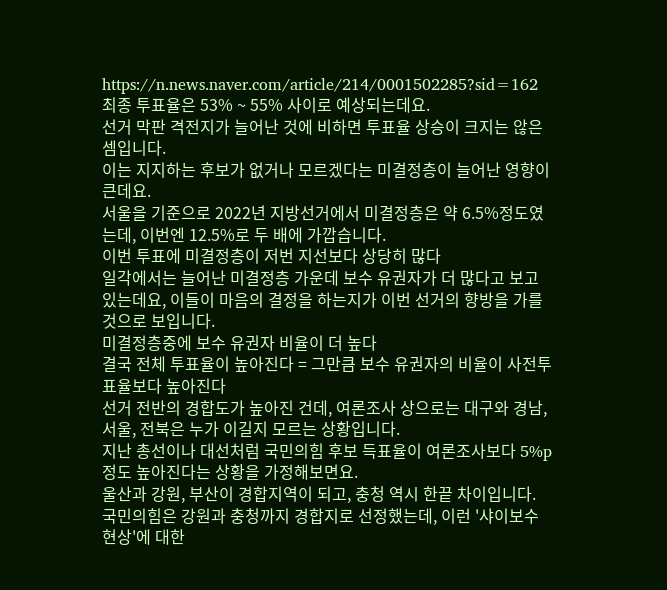https://n.news.naver.com/article/214/0001502285?sid=162
최종 투표율은 53% ~ 55% 사이로 예상되는데요.
선거 막판 격전지가 늘어난 것에 비하면 투표율 상승이 크지는 않은 셈입니다.
이는 지지하는 후보가 없거나 모르겠다는 미결정층이 늘어난 영향이 큰데요.
서울을 기준으로 2022년 지방선거에서 미결정층은 약 6.5%정도였는데, 이번엔 12.5%로 두 배에 가깝습니다.
이번 투표에 미결정층이 저번 지선보다 상당히 많다
일각에서는 늘어난 미결정층 가운데 보수 유권자가 더 많다고 보고 있는데요, 이들이 마음의 결정을 하는지가 이번 선거의 향방을 가를 것으로 보입니다.
미결정층중에 보수 유권자 비율이 더 높다
결국 전체 투표율이 높아진다 = 그만큼 보수 유권자의 비율이 사전투표율보다 높아진다
선거 전반의 경합도가 높아진 건데, 여론조사 상으로는 대구와 경남, 서울, 전북은 누가 이길지 모르는 상황입니다.
지난 총선이나 대선처럼 국민의힘 후보 득표율이 여론조사보다 5%p정도 높아진다는 상황을 가정해보면요.
울산과 강원, 부산이 경합지역이 되고, 충청 역시 한끝 차이입니다.
국민의힘은 강원과 충청까지 경합지로 선정했는데, 이런 '샤이보수 현상'에 대한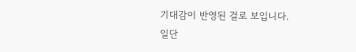기대감이 반영된 걸로 보입니다.
일단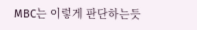MBC는 이렇게 판단하는듯